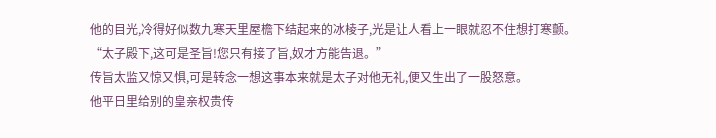他的目光,冷得好似数九寒天里屋檐下结起来的冰棱子,光是让人看上一眼就忍不住想打寒颤。
“太子殿下,这可是圣旨!您只有接了旨,奴才方能告退。”
传旨太监又惊又惧,可是转念一想这事本来就是太子对他无礼,便又生出了一股怒意。
他平日里给别的皇亲权贵传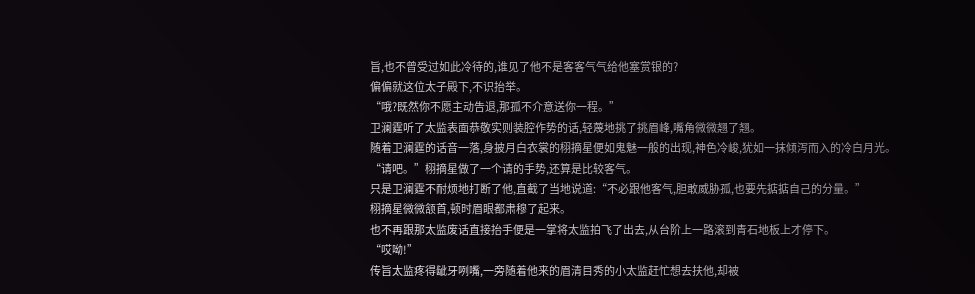旨,也不曾受过如此冷待的,谁见了他不是客客气气给他塞赏银的?
偏偏就这位太子殿下,不识抬举。
“哦?既然你不愿主动告退,那孤不介意送你一程。”
卫澜霆听了太监表面恭敬实则装腔作势的话,轻蔑地挑了挑眉峰,嘴角微微翘了翘。
随着卫澜霆的话音一落,身披月白衣裳的栩摘星便如鬼魅一般的出现,神色冷峻,犹如一抹倾泻而入的冷白月光。
“请吧。”栩摘星做了一个请的手势,还算是比较客气。
只是卫澜霆不耐烦地打断了他,直截了当地说道:“不必跟他客气,胆敢威胁孤,也要先掂掂自己的分量。”
栩摘星微微颔首,顿时眉眼都肃穆了起来。
也不再跟那太监废话直接抬手便是一掌将太监拍飞了出去,从台阶上一路滚到青石地板上才停下。
“哎呦!”
传旨太监疼得龇牙咧嘴,一旁随着他来的眉清目秀的小太监赶忙想去扶他,却被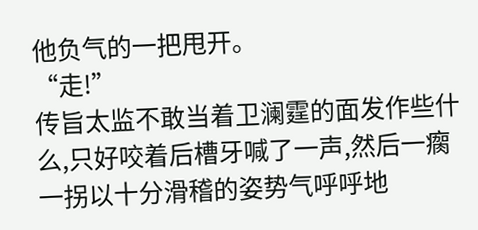他负气的一把甩开。
“走!”
传旨太监不敢当着卫澜霆的面发作些什么,只好咬着后槽牙喊了一声,然后一瘸一拐以十分滑稽的姿势气呼呼地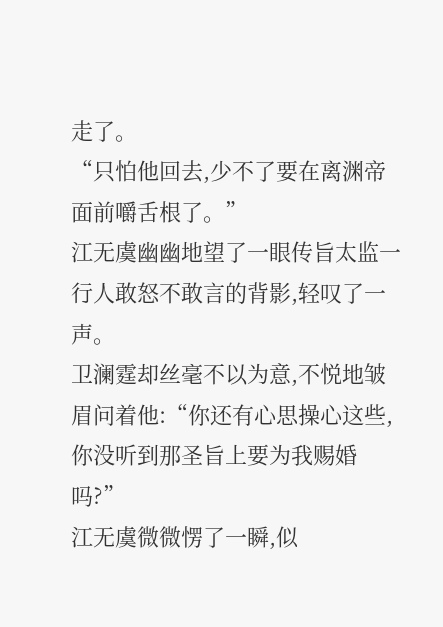走了。
“只怕他回去,少不了要在离渊帝面前嚼舌根了。”
江无虞幽幽地望了一眼传旨太监一行人敢怒不敢言的背影,轻叹了一声。
卫澜霆却丝毫不以为意,不悦地皱眉问着他:“你还有心思操心这些,你没听到那圣旨上要为我赐婚吗?”
江无虞微微愣了一瞬,似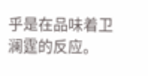乎是在品味着卫澜霆的反应。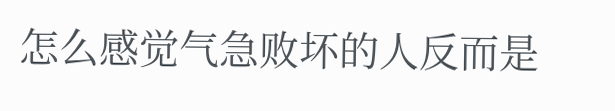怎么感觉气急败坏的人反而是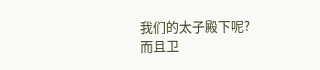我们的太子殿下呢?
而且卫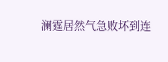澜霆居然气急败坏到连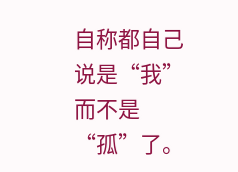自称都自己说是“我”而不是“孤”了。